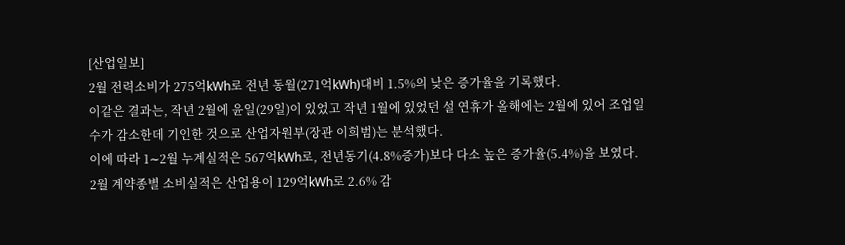[산업일보]
2월 전력소비가 275억kWh로 전년 동월(271억kWh)대비 1.5%의 낮은 증가율을 기록했다.
이같은 결과는, 작년 2월에 윤일(29일)이 있었고 작년 1월에 있었던 설 연휴가 올해에는 2월에 있어 조업일수가 감소한데 기인한 것으로 산업자원부(장관 이희범)는 분석했다.
이에 따라 1∼2월 누계실적은 567억kWh로, 전년동기(4.8%증가)보다 다소 높은 증가율(5.4%)을 보였다.
2월 계약종별 소비실적은 산업용이 129억kWh로 2.6% 감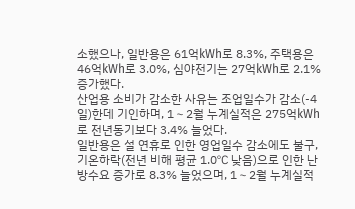소했으나, 일반용은 61억kWh로 8.3%, 주택용은 46억kWh로 3.0%, 심야전기는 27억kWh로 2.1% 증가했다.
산업용 소비가 감소한 사유는 조업일수가 감소(-4일)한데 기인하며, 1∼2월 누계실적은 275억kWh로 전년동기보다 3.4% 늘었다.
일반용은 설 연휴로 인한 영업일수 감소에도 불구, 기온하락(전년 비해 평균 1.0℃ 낮음)으로 인한 난방수요 증가로 8.3% 늘었으며, 1∼2월 누계실적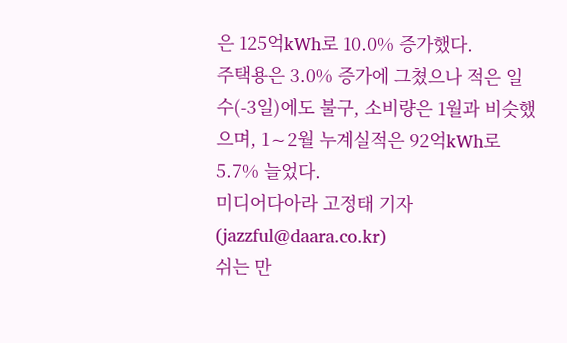은 125억kWh로 10.0% 증가했다.
주택용은 3.0% 증가에 그쳤으나 적은 일수(-3일)에도 불구, 소비량은 1월과 비슷했으며, 1∼2월 누계실적은 92억kWh로 5.7% 늘었다.
미디어다아라 고정태 기자(jazzful@daara.co.kr)
쉬는 만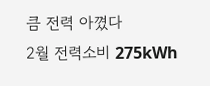큼 전력 아꼈다
2월 전력소비 275kWh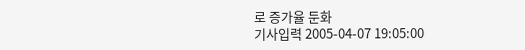로 증가율 둔화
기사입력 2005-04-07 19:05:00